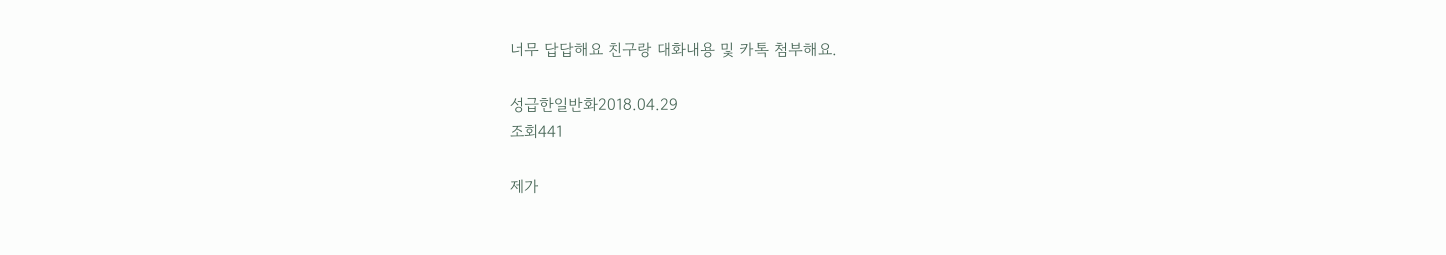너무 답답해요 친구랑 대화내용 및 카톡 첨부해요.

성급한일반화2018.04.29
조회441

제가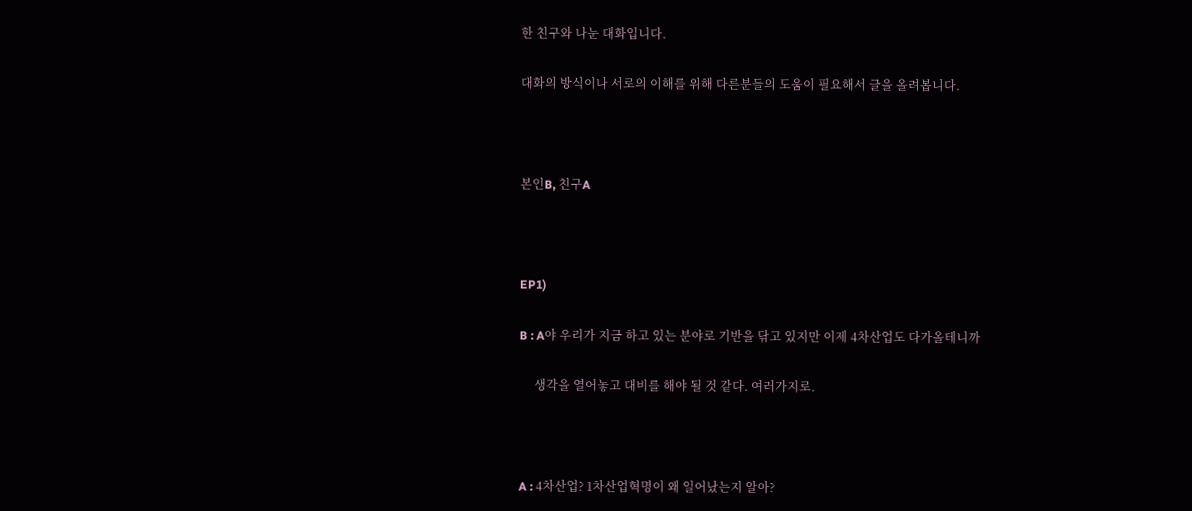한 친구와 나눈 대화입니다.

대화의 방식이나 서로의 이해를 위해 다른분들의 도움이 필요해서 글을 올려봅니다.



본인B, 친구A



EP1)

B : A야 우리가 지금 하고 있는 분야로 기반을 닦고 있지만 이제 4차산업도 다가올테니까

     생각을 열어놓고 대비를 해야 될 것 같다. 여러가지로.



A : 4차산업? 1차산업혁명이 왜 일어났는지 알아?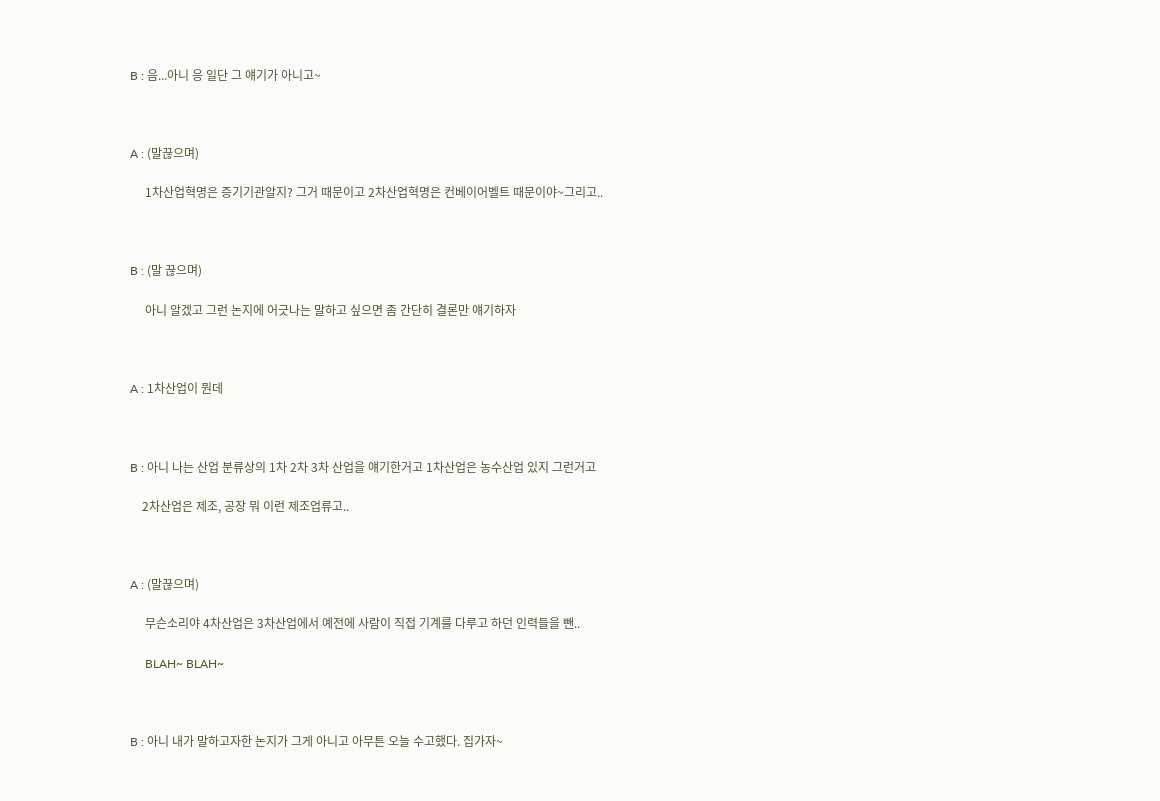B : 음...아니 응 일단 그 얘기가 아니고~



A : (말끊으며)

     1차산업혁명은 증기기관알지? 그거 때문이고 2차산업혁명은 컨베이어벨트 때문이야~그리고..



B : (말 끊으며)

     아니 알겠고 그런 논지에 어긋나는 말하고 싶으면 좀 간단히 결론만 얘기하자



A : 1차산업이 뭔데



B : 아니 나는 산업 분류상의 1차 2차 3차 산업을 얘기한거고 1차산업은 농수산업 있지 그런거고

    2차산업은 제조, 공장 뭐 이런 제조업류고..



A : (말끊으며)

     무슨소리야 4차산업은 3차산업에서 예전에 사람이 직접 기계를 다루고 하던 인력들을 뺀..

     BLAH~ BLAH~



B : 아니 내가 말하고자한 논지가 그게 아니고 아무튼 오늘 수고했다. 집가자~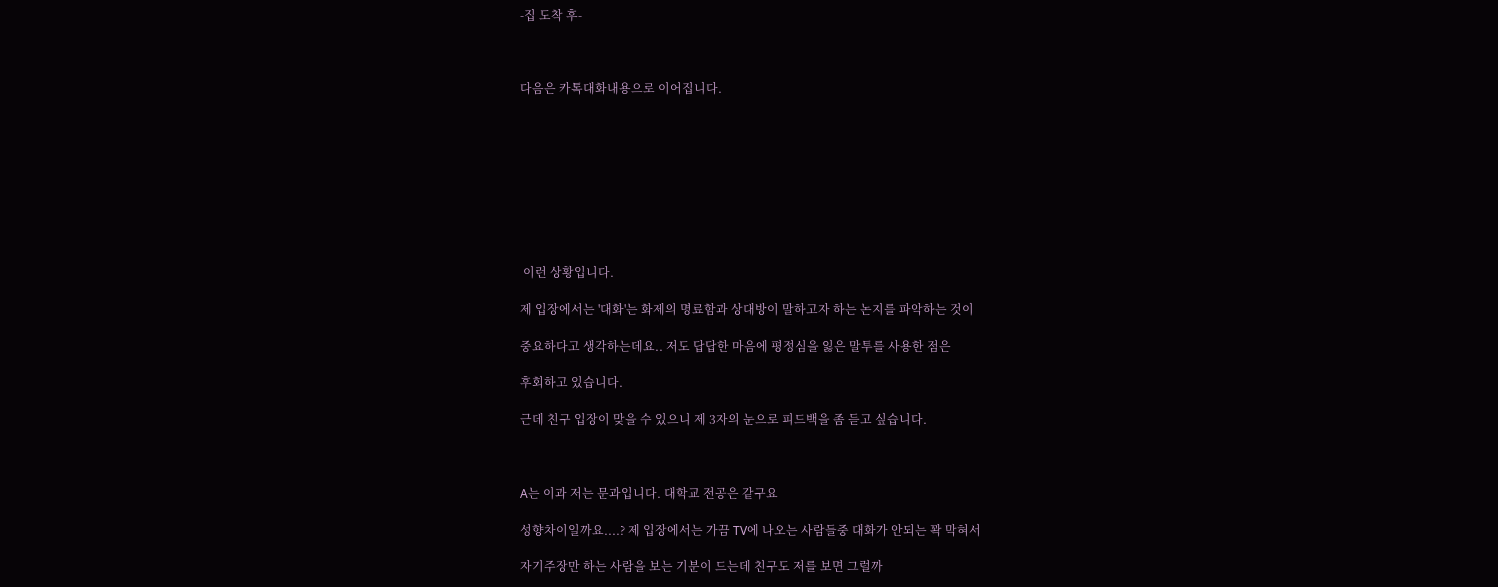-집 도착 후-



다음은 카톡대화내용으로 이어집니다.









 이런 상황입니다.

제 입장에서는 '대화'는 화제의 명료함과 상대방이 말하고자 하는 논지를 파악하는 것이

중요하다고 생각하는데요.. 저도 답답한 마음에 평정심을 잃은 말투를 사용한 점은

후회하고 있습니다.

근데 친구 입장이 맞을 수 있으니 제 3자의 눈으로 피드백을 좀 듣고 싶습니다.



A는 이과 저는 문과입니다. 대학교 전공은 같구요

성향차이일까요....? 제 입장에서는 가끔 TV에 나오는 사람들중 대화가 안되는 꽉 막혀서

자기주장만 하는 사람을 보는 기분이 드는데 친구도 저를 보면 그럴까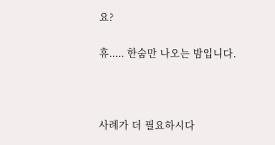요?

휴..... 한숨만 나오는 밤입니다.



사례가 더 필요하시다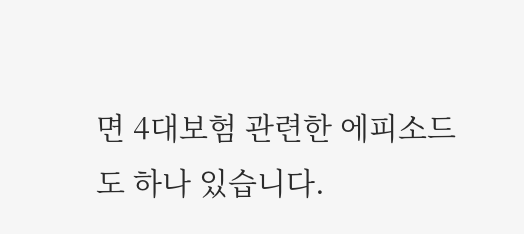면 4대보험 관련한 에피소드도 하나 있습니다.